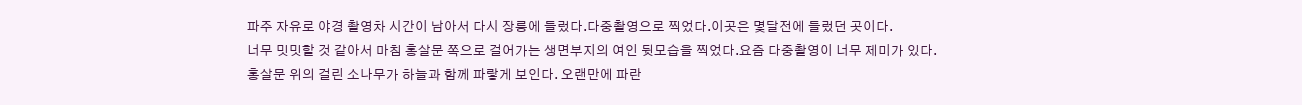파주 자유로 야경 촬영차 시간이 남아서 다시 장릉에 들렀다.다중촬영으로 찍었다.이곳은 몇달전에 들렀던 곳이다.
너무 밋밋할 것 같아서 마침 홍살문 쪽으로 걸어가는 생면부지의 여인 뒷모습을 찍었다.요즘 다중촬영이 너무 제미가 있다.
홍살문 위의 걸린 소나무가 하늘과 함께 파랗게 보인다. 오랜만에 파란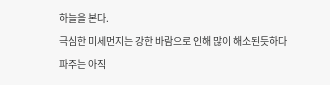하늘을 본다.
극심한 미세먼지는 강한 바람으로 인해 많이 해소된듯하다
파주는 아직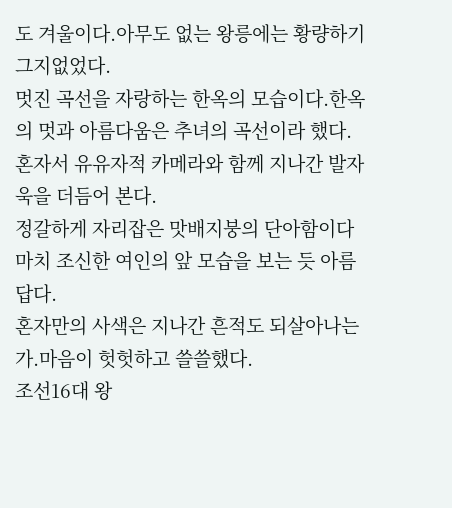도 겨울이다.아무도 없는 왕릉에는 황량하기 그지없었다.
멋진 곡선을 자랑하는 한옥의 모습이다.한옥의 멋과 아름다움은 추녀의 곡선이라 했다.
혼자서 유유자적 카메라와 함께 지나간 발자욱을 더듬어 본다.
정갈하게 자리잡은 맛배지붕의 단아함이다 마치 조신한 여인의 앞 모습을 보는 듯 아름답다.
혼자만의 사색은 지나간 흔적도 되살아나는가.마음이 헛헛하고 쓸쓸했다.
조선16대 왕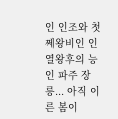인 인조와 첫쩨왕비인 인열왕후의 능인 파주 장릉... 아직 이른 봄이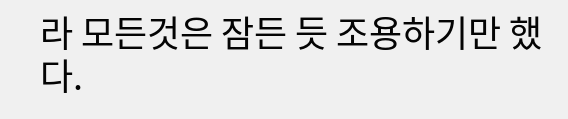라 모든것은 잠든 듯 조용하기만 했다.